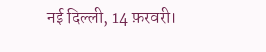नई दिल्ली, 14 फ़रवरी।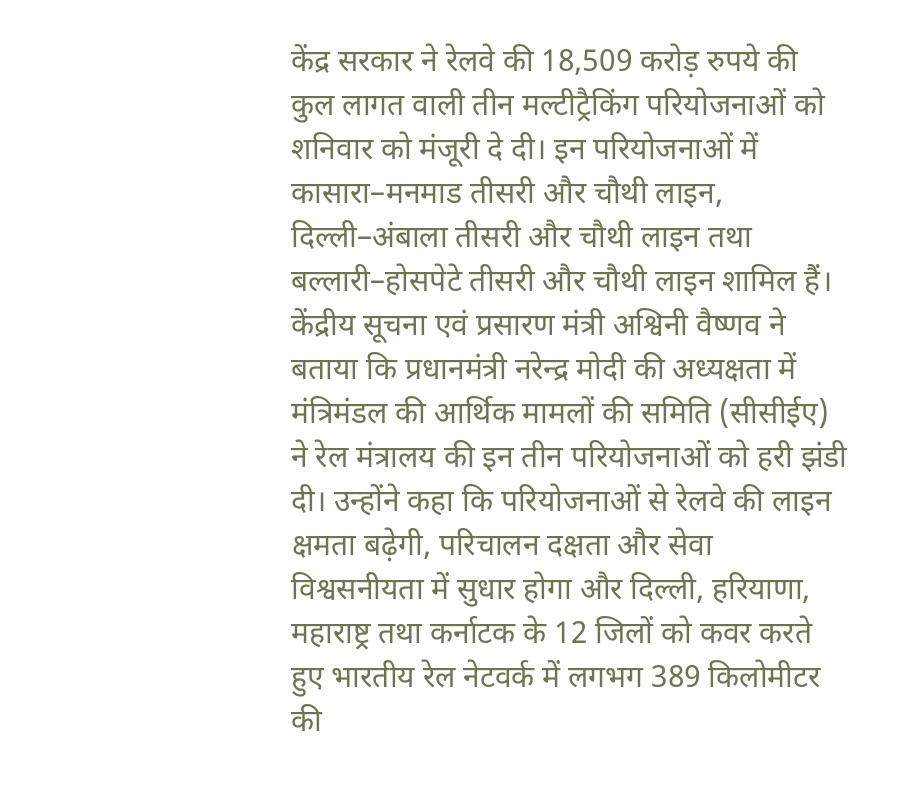केंद्र सरकार ने रेलवे की 18,509 करोड़ रुपये की कुल लागत वाली तीन मल्टीट्रैकिंग परियोजनाओं को शनिवार को मंजूरी दे दी। इन परियोजनाओं में कासारा–मनमाड तीसरी और चौथी लाइन, दिल्ली–अंबाला तीसरी और चौथी लाइन तथा बल्लारी–होसपेटे तीसरी और चौथी लाइन शामिल हैं।
केंद्रीय सूचना एवं प्रसारण मंत्री अश्विनी वैष्णव ने बताया कि प्रधानमंत्री नरेन्द्र मोदी की अध्यक्षता में मंत्रिमंडल की आर्थिक मामलों की समिति (सीसीईए) ने रेल मंत्रालय की इन तीन परियोजनाओं को हरी झंडी दी। उन्होंने कहा कि परियोजनाओं से रेलवे की लाइन क्षमता बढ़ेगी, परिचालन दक्षता और सेवा विश्वसनीयता में सुधार होगा और दिल्ली, हरियाणा, महाराष्ट्र तथा कर्नाटक के 12 जिलों को कवर करते हुए भारतीय रेल नेटवर्क में लगभग 389 किलोमीटर की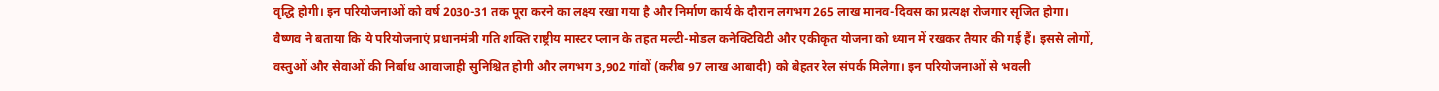वृद्धि होगी। इन परियोजनाओं को वर्ष 2030-31 तक पूरा करने का लक्ष्य रखा गया है और निर्माण कार्य के दौरान लगभग 265 लाख मानव-दिवस का प्रत्यक्ष रोजगार सृजित होगा।
वैष्णव ने बताया कि ये परियोजनाएं प्रधानमंत्री गति शक्ति राष्ट्रीय मास्टर प्लान के तहत मल्टी-मोडल कनेक्टिविटी और एकीकृत योजना को ध्यान में रखकर तैयार की गई हैं। इससे लोगों, वस्तुओं और सेवाओं की निर्बाध आवाजाही सुनिश्चित होगी और लगभग 3,902 गांवों (करीब 97 लाख आबादी) को बेहतर रेल संपर्क मिलेगा। इन परियोजनाओं से भवली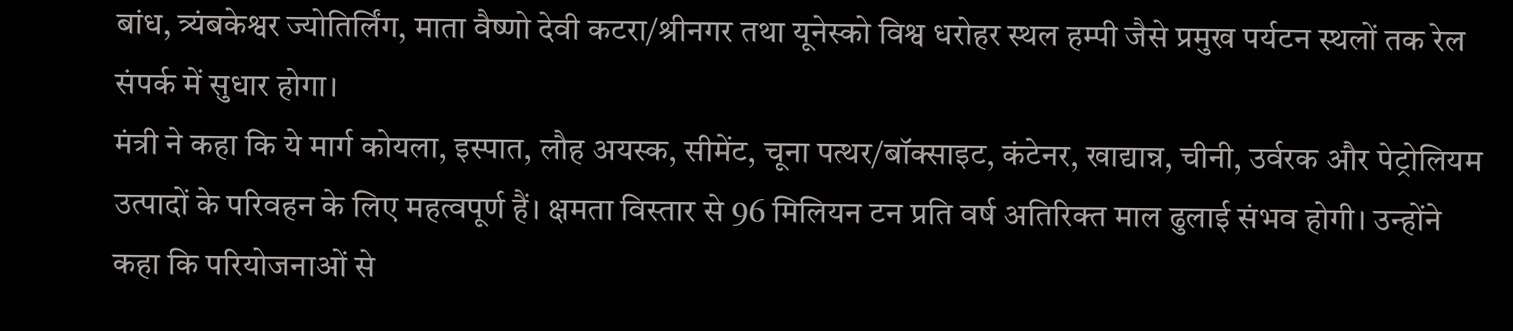बांध, त्र्यंबकेश्वर ज्योतिर्लिंग, माता वैष्णो देवी कटरा/श्रीनगर तथा यूनेस्को विश्व धरोहर स्थल हम्पी जैसे प्रमुख पर्यटन स्थलों तक रेल संपर्क में सुधार होगा।
मंत्री ने कहा कि ये मार्ग कोयला, इस्पात, लौह अयस्क, सीमेंट, चूना पत्थर/बॉक्साइट, कंटेनर, खाद्यान्न, चीनी, उर्वरक और पेट्रोलियम उत्पादों के परिवहन के लिए महत्वपूर्ण हैं। क्षमता विस्तार से 96 मिलियन टन प्रति वर्ष अतिरिक्त माल ढुलाई संभव होगी। उन्होंने कहा कि परियोजनाओं से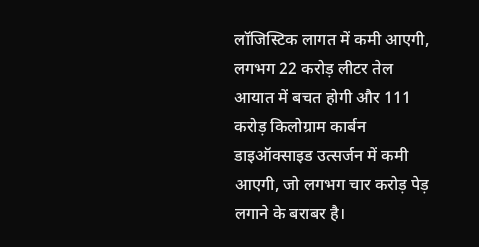लॉजिस्टिक लागत में कमी आएगी, लगभग 22 करोड़ लीटर तेल आयात में बचत होगी और 111 करोड़ किलोग्राम कार्बन डाइऑक्साइड उत्सर्जन में कमी आएगी, जो लगभग चार करोड़ पेड़ लगाने के बराबर है।